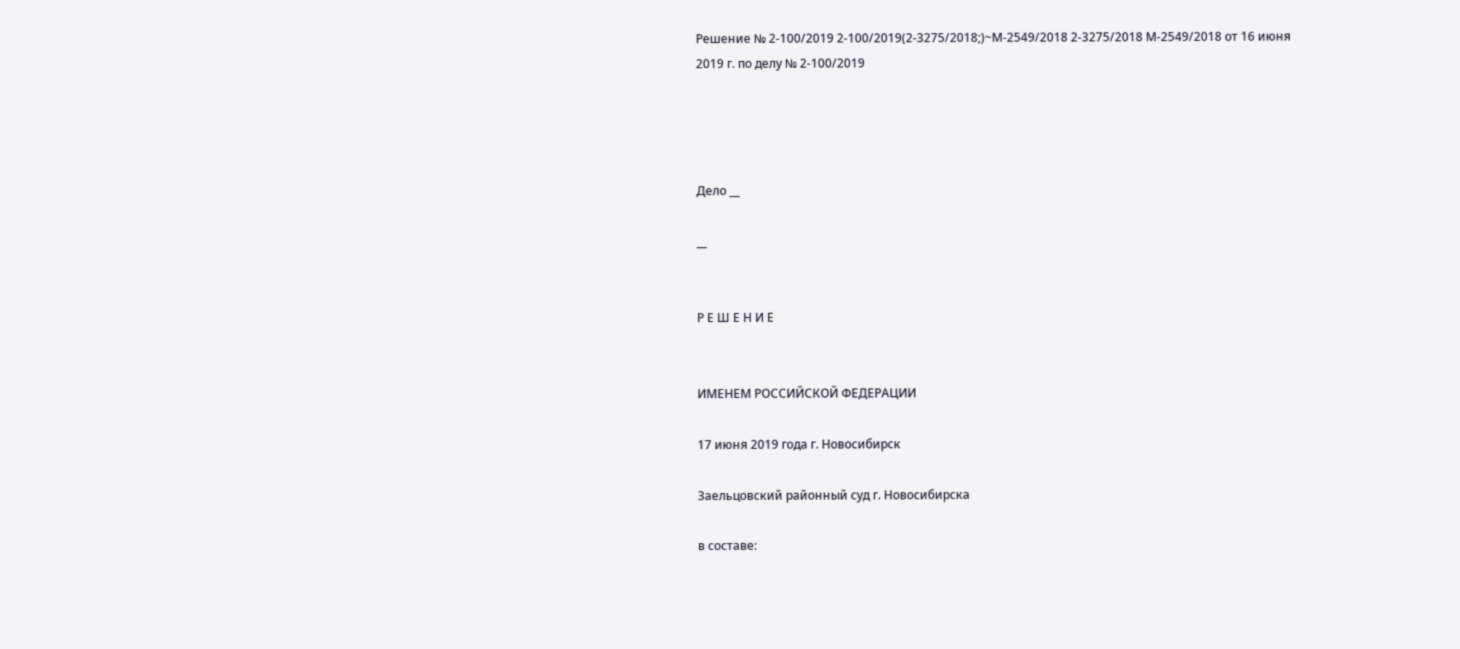Решение № 2-100/2019 2-100/2019(2-3275/2018;)~М-2549/2018 2-3275/2018 М-2549/2018 от 16 июня 2019 г. по делу № 2-100/2019




Дело __

__


Р Е Ш Е Н И Е


ИМЕНЕМ РОССИЙСКОЙ ФЕДЕРАЦИИ

17 июня 2019 года г. Новосибирск

Заельцовский районный суд г. Новосибирска

в составе: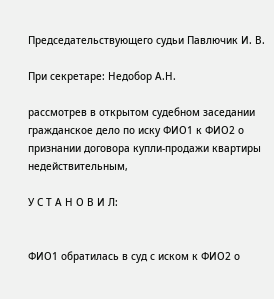Председательствующего судьи Павлючик И. В.

При секретаре: Недобор А.Н.

рассмотрев в открытом судебном заседании гражданское дело по иску ФИО1 к ФИО2 о признании договора купли-продажи квартиры недействительным,

У С Т А Н О В И Л:


ФИО1 обратилась в суд с иском к ФИО2 о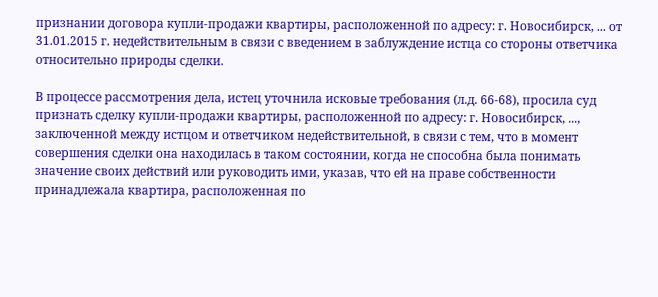признании договора купли-продажи квартиры, расположенной по адресу: г. Новосибирск, ... от 31.01.2015 г. недействительным в связи с введением в заблуждение истца со стороны ответчика относительно природы сделки.

В процессе рассмотрения дела, истец уточнила исковые требования (л.д. 66-68), просила суд признать сделку купли-продажи квартиры, расположенной по адресу: г. Новосибирск, ..., заключенной между истцом и ответчиком недействительной, в связи с тем, что в момент совершения сделки она находилась в таком состоянии, когда не способна была понимать значение своих действий или руководить ими, указав, что ей на праве собственности принадлежала квартира, расположенная по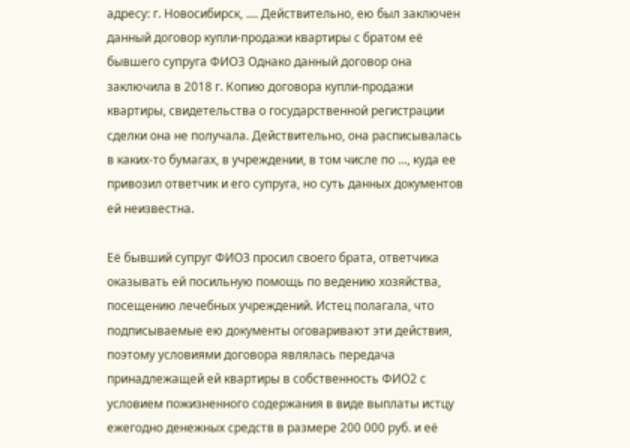адресу: г. Новосибирск, .... Действительно, ею был заключен данный договор купли-продажи квартиры с братом её бывшего супруга ФИО3 Однако данный договор она заключила в 2018 г. Копию договора купли-продажи квартиры, свидетельства о государственной регистрации сделки она не получала. Действительно, она расписывалась в каких-то бумагах, в учреждении, в том числе по ..., куда ее привозил ответчик и его супруга, но суть данных документов ей неизвестна.

Её бывший супруг ФИО3 просил своего брата, ответчика оказывать ей посильную помощь по ведению хозяйства, посещению лечебных учреждений. Истец полагала, что подписываемые ею документы оговаривают эти действия, поэтому условиями договора являлась передача принадлежащей ей квартиры в собственность ФИО2 с условием пожизненного содержания в виде выплаты истцу ежегодно денежных средств в размере 200 000 руб. и её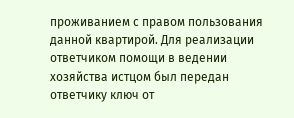проживанием с правом пользования данной квартирой. Для реализации ответчиком помощи в ведении хозяйства истцом был передан ответчику ключ от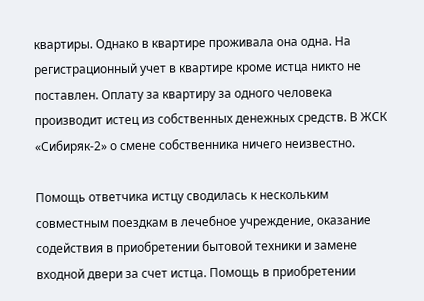квартиры. Однако в квартире проживала она одна. На регистрационный учет в квартире кроме истца никто не поставлен. Оплату за квартиру за одного человека производит истец из собственных денежных средств. В ЖСК «Сибиряк-2» о смене собственника ничего неизвестно.

Помощь ответчика истцу сводилась к нескольким совместным поездкам в лечебное учреждение, оказание содействия в приобретении бытовой техники и замене входной двери за счет истца. Помощь в приобретении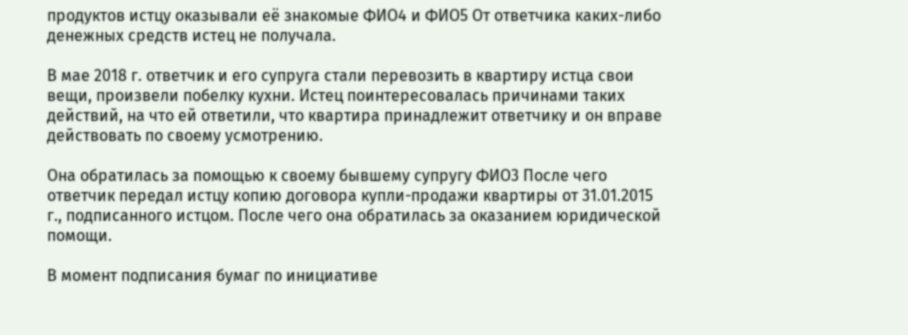продуктов истцу оказывали её знакомые ФИО4 и ФИО5 От ответчика каких-либо денежных средств истец не получала.

В мае 2018 г. ответчик и его супруга стали перевозить в квартиру истца свои вещи, произвели побелку кухни. Истец поинтересовалась причинами таких действий, на что ей ответили, что квартира принадлежит ответчику и он вправе действовать по своему усмотрению.

Она обратилась за помощью к своему бывшему супругу ФИО3 После чего ответчик передал истцу копию договора купли-продажи квартиры от 31.01.2015 г., подписанного истцом. После чего она обратилась за оказанием юридической помощи.

В момент подписания бумаг по инициативе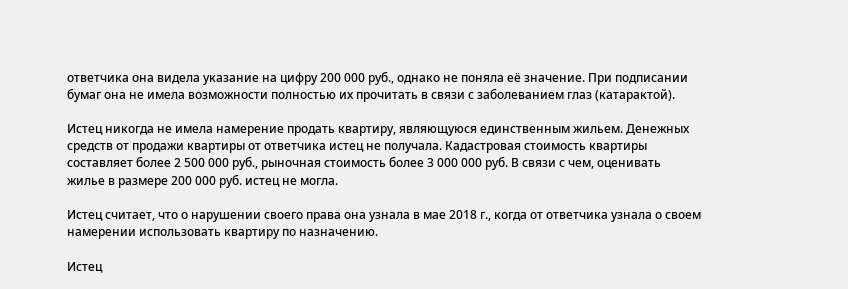ответчика она видела указание на цифру 200 000 руб., однако не поняла её значение. При подписании бумаг она не имела возможности полностью их прочитать в связи с заболеванием глаз (катарактой).

Истец никогда не имела намерение продать квартиру, являющуюся единственным жильем. Денежных средств от продажи квартиры от ответчика истец не получала. Кадастровая стоимость квартиры составляет более 2 500 000 руб., рыночная стоимость более 3 000 000 руб. В связи с чем, оценивать жилье в размере 200 000 руб. истец не могла.

Истец считает, что о нарушении своего права она узнала в мае 2018 г., когда от ответчика узнала о своем намерении использовать квартиру по назначению.

Истец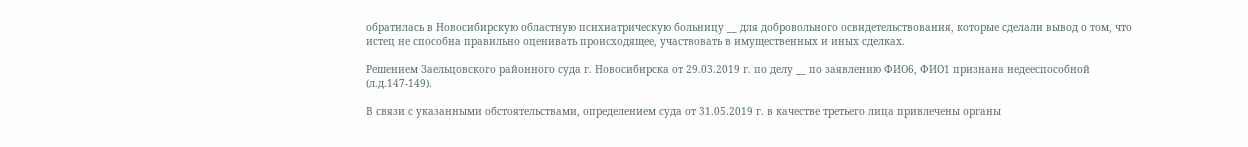обратилась в Новосибирскую областную психиатрическую больницу __ для добровольного освидетельствования, которые сделали вывод о том, что истец не способна правильно оценивать происходящее, участвовать в имущественных и иных сделках.

Решением Заельцовского районного суда г. Новосибирска от 29.03.2019 г. по делу __ по заявлению ФИО6, ФИО1 признана недееспособной (л.д.147-149).

В связи с указанными обстоятельствами, определением суда от 31.05.2019 г. в качестве третьего лица привлечены органы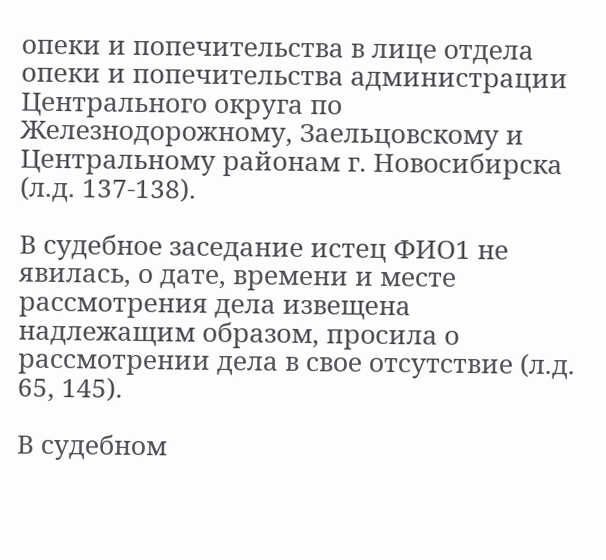опеки и попечительства в лице отдела опеки и попечительства администрации Центрального округа по Железнодорожному, Заельцовскому и Центральному районам г. Новосибирска (л.д. 137-138).

В судебное заседание истец ФИО1 не явилась, о дате, времени и месте рассмотрения дела извещена надлежащим образом, просила о рассмотрении дела в свое отсутствие (л.д. 65, 145).

В судебном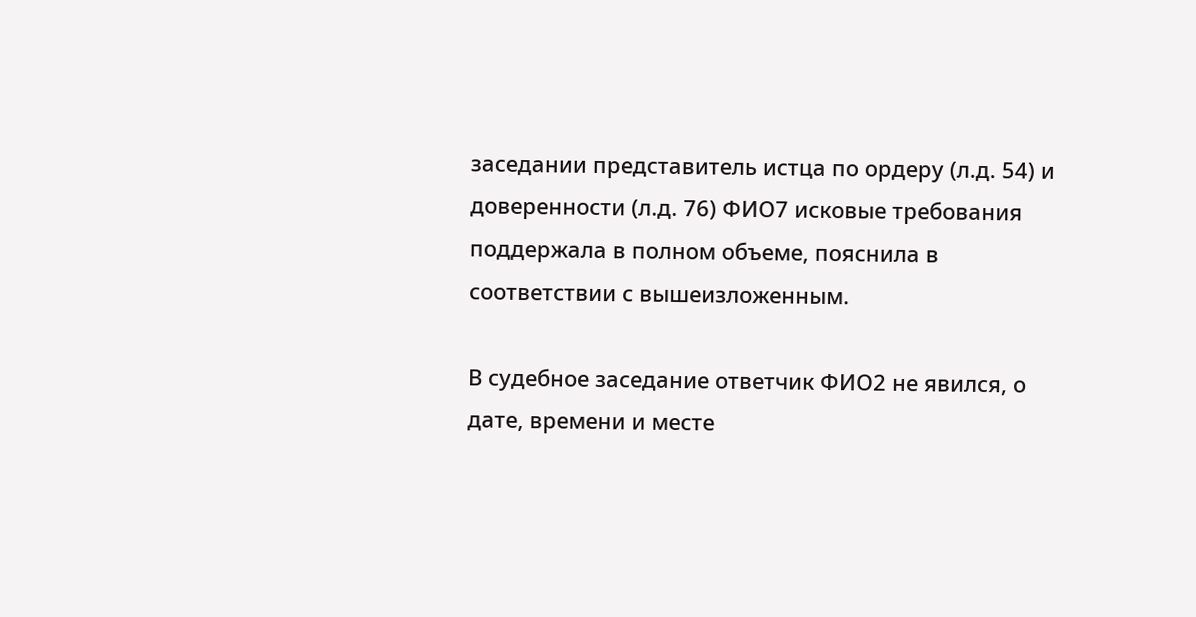заседании представитель истца по ордеру (л.д. 54) и доверенности (л.д. 76) ФИО7 исковые требования поддержала в полном объеме, пояснила в соответствии с вышеизложенным.

В судебное заседание ответчик ФИО2 не явился, о дате, времени и месте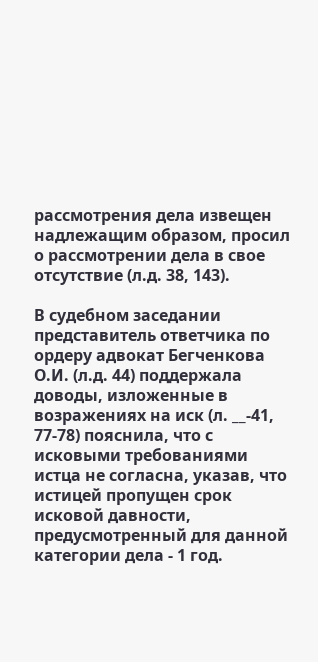рассмотрения дела извещен надлежащим образом, просил о рассмотрении дела в свое отсутствие (л.д. 38, 143).

В судебном заседании представитель ответчика по ордеру адвокат Бегченкова О.И. (л.д. 44) поддержала доводы, изложенные в возражениях на иск (л. __-41, 77-78) пояснила, что с исковыми требованиями истца не согласна, указав, что истицей пропущен срок исковой давности, предусмотренный для данной категории дела - 1 год.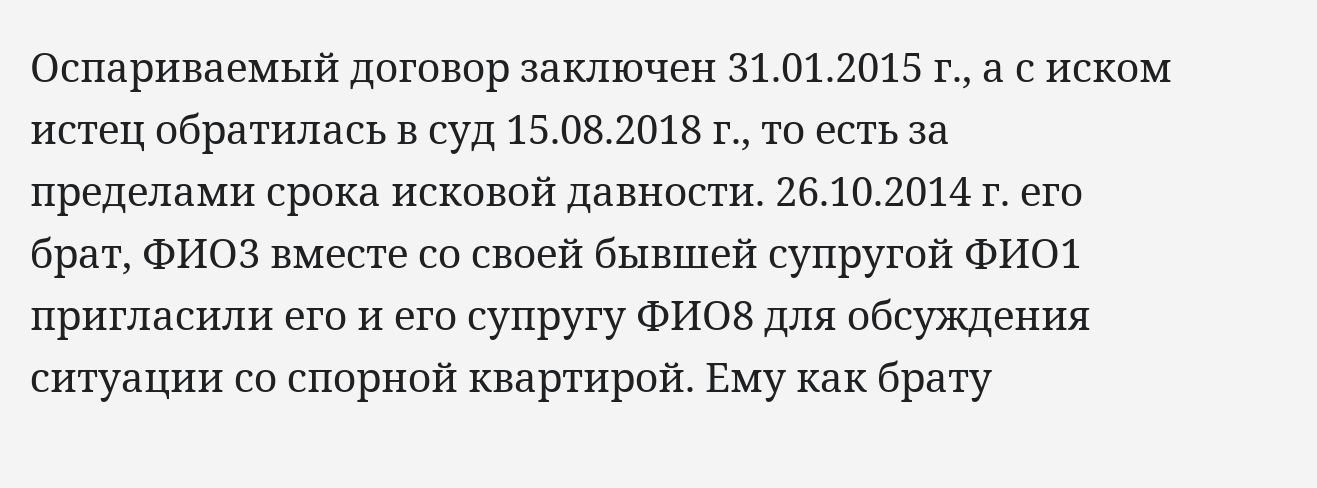Оспариваемый договор заключен 31.01.2015 г., а с иском истец обратилась в суд 15.08.2018 г., то есть за пределами срока исковой давности. 26.10.2014 г. его брат, ФИО3 вместе со своей бывшей супругой ФИО1 пригласили его и его супругу ФИО8 для обсуждения ситуации со спорной квартирой. Ему как брату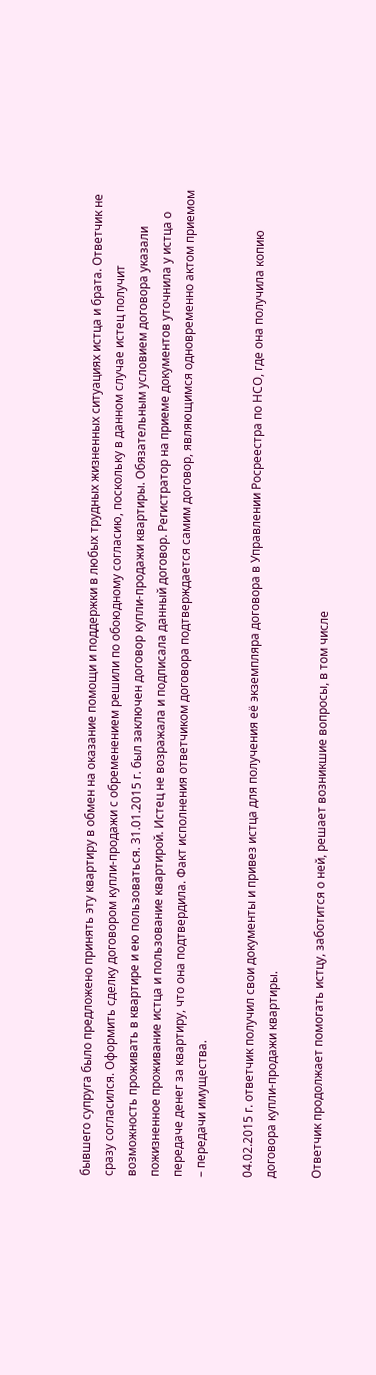бывшего супруга было предложено принять эту квартиру в обмен на оказание помощи и поддержки в любых трудных жизненных ситуациях истца и брата. Ответчик не сразу согласился. Оформить сделку договором купли-продажи с обременением решили по обоюдному согласию, поскольку в данном случае истец получит возможность проживать в квартире и ею пользоваться. 31.01.2015 г. был заключен договор купли-продажи квартиры. Обязательным условием договора указали пожизненное проживание истца и пользование квартирой. Истец не возражала и подписала данный договор. Регистратор на приеме документов уточнила у истца о передаче денег за квартиру, что она подтвердила. Факт исполнения ответчиком договора подтверждается самим договор, являющимся одновременно актом приемом – передачи имущества.

04.02.2015 г. ответчик получил свои документы и привез истца для получения её экземпляра договора в Управлении Росреестра по НСО, где она получила копию договора купли-продажи квартиры.

Ответчик продолжает помогать истцу, заботится о ней, решает возникшие вопросы, в том числе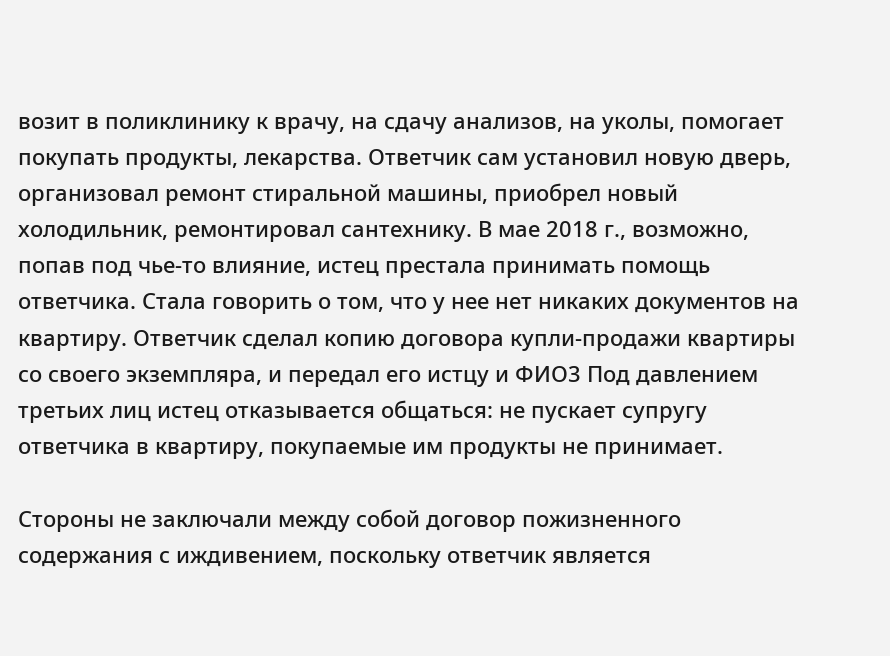возит в поликлинику к врачу, на сдачу анализов, на уколы, помогает покупать продукты, лекарства. Ответчик сам установил новую дверь, организовал ремонт стиральной машины, приобрел новый холодильник, ремонтировал сантехнику. В мае 2018 г., возможно, попав под чье-то влияние, истец престала принимать помощь ответчика. Стала говорить о том, что у нее нет никаких документов на квартиру. Ответчик сделал копию договора купли-продажи квартиры со своего экземпляра, и передал его истцу и ФИО3 Под давлением третьих лиц истец отказывается общаться: не пускает супругу ответчика в квартиру, покупаемые им продукты не принимает.

Стороны не заключали между собой договор пожизненного содержания с иждивением, поскольку ответчик является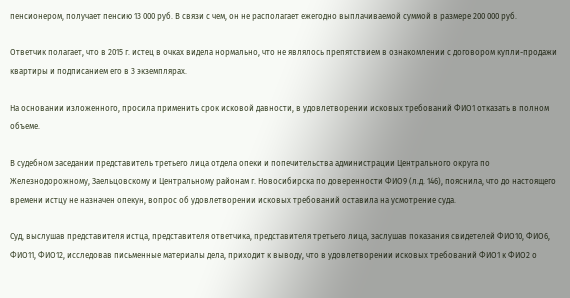пенсионером, получает пенсию 13 000 руб. В связи с чем, он не располагает ежегодно выплачиваемой суммой в размере 200 000 руб.

Ответчик полагает, что в 2015 г. истец в очках видела нормально, что не являлось препятствием в ознакомлении с договором купли-продажи квартиры и подписанием его в 3 экземплярах.

На основании изложенного, просила применить срок исковой давности, в удовлетворении исковых требований ФИО1 отказать в полном объеме.

В судебном заседании представитель третьего лица отдела опеки и попечительства администрации Центрального округа по Железнодорожному, Заельцовскому и Центральному районам г. Новосибирска по доверенности ФИО9 (л.д. 146), пояснила, что до настоящего времени истцу не назначен опекун, вопрос об удовлетворении исковых требований оставила на усмотрение суда.

Суд, выслушав представителя истца, представителя ответчика, представителя третьего лица, заслушав показания свидетелей ФИО10, ФИО6, ФИО11, ФИО12, исследовав письменные материалы дела, приходит к выводу, что в удовлетворении исковых требований ФИО1 к ФИО2 о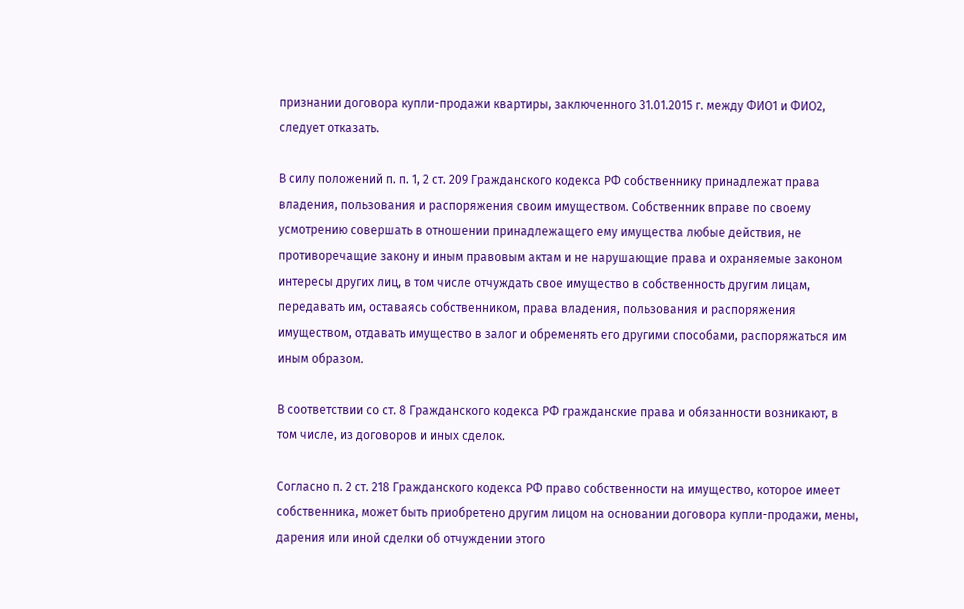признании договора купли-продажи квартиры, заключенного 31.01.2015 г. между ФИО1 и ФИО2, следует отказать.

В силу положений п. п. 1, 2 ст. 209 Гражданского кодекса РФ собственнику принадлежат права владения, пользования и распоряжения своим имуществом. Собственник вправе по своему усмотрению совершать в отношении принадлежащего ему имущества любые действия, не противоречащие закону и иным правовым актам и не нарушающие права и охраняемые законом интересы других лиц, в том числе отчуждать свое имущество в собственность другим лицам, передавать им, оставаясь собственником, права владения, пользования и распоряжения имуществом, отдавать имущество в залог и обременять его другими способами, распоряжаться им иным образом.

В соответствии со ст. 8 Гражданского кодекса РФ гражданские права и обязанности возникают, в том числе, из договоров и иных сделок.

Согласно п. 2 ст. 218 Гражданского кодекса РФ право собственности на имущество, которое имеет собственника, может быть приобретено другим лицом на основании договора купли-продажи, мены, дарения или иной сделки об отчуждении этого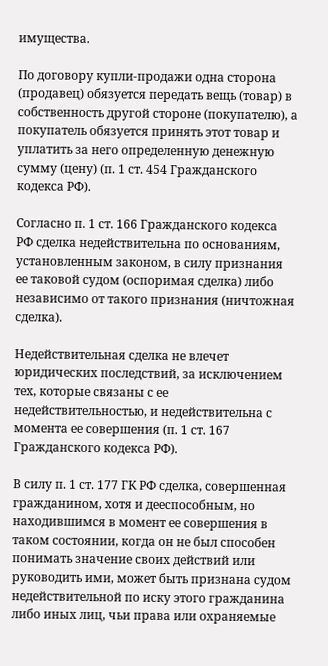имущества.

По договору купли-продажи одна сторона (продавец) обязуется передать вещь (товар) в собственность другой стороне (покупателю), а покупатель обязуется принять этот товар и уплатить за него определенную денежную сумму (цену) (п. 1 ст. 454 Гражданского кодекса РФ).

Согласно п. 1 ст. 166 Гражданского кодекса РФ сделка недействительна по основаниям, установленным законом, в силу признания ее таковой судом (оспоримая сделка) либо независимо от такого признания (ничтожная сделка).

Недействительная сделка не влечет юридических последствий, за исключением тех, которые связаны с ее недействительностью, и недействительна с момента ее совершения (п. 1 ст. 167 Гражданского кодекса РФ).

В силу п. 1 ст. 177 ГК РФ сделка, совершенная гражданином, хотя и дееспособным, но находившимся в момент ее совершения в таком состоянии, когда он не был способен понимать значение своих действий или руководить ими, может быть признана судом недействительной по иску этого гражданина либо иных лиц, чьи права или охраняемые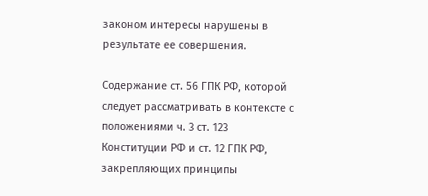законом интересы нарушены в результате ее совершения.

Содержание ст. 56 ГПК РФ, которой следует рассматривать в контексте с положениями ч. 3 ст. 123 Конституции РФ и ст. 12 ГПК РФ, закрепляющих принципы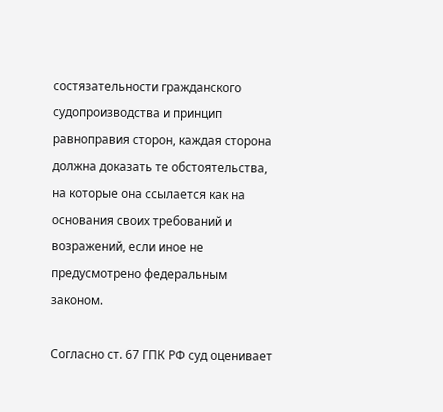состязательности гражданского судопроизводства и принцип равноправия сторон, каждая сторона должна доказать те обстоятельства, на которые она ссылается как на основания своих требований и возражений, если иное не предусмотрено федеральным законом.

Согласно ст. 67 ГПК РФ суд оценивает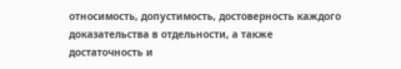относимость, допустимость, достоверность каждого доказательства в отдельности, а также достаточность и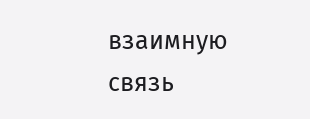взаимную связь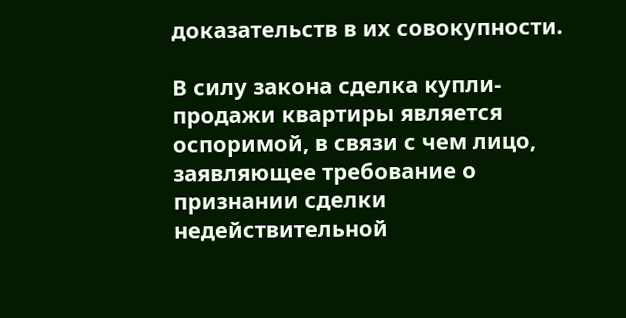доказательств в их совокупности.

В силу закона сделка купли-продажи квартиры является оспоримой, в связи с чем лицо, заявляющее требование о признании сделки недействительной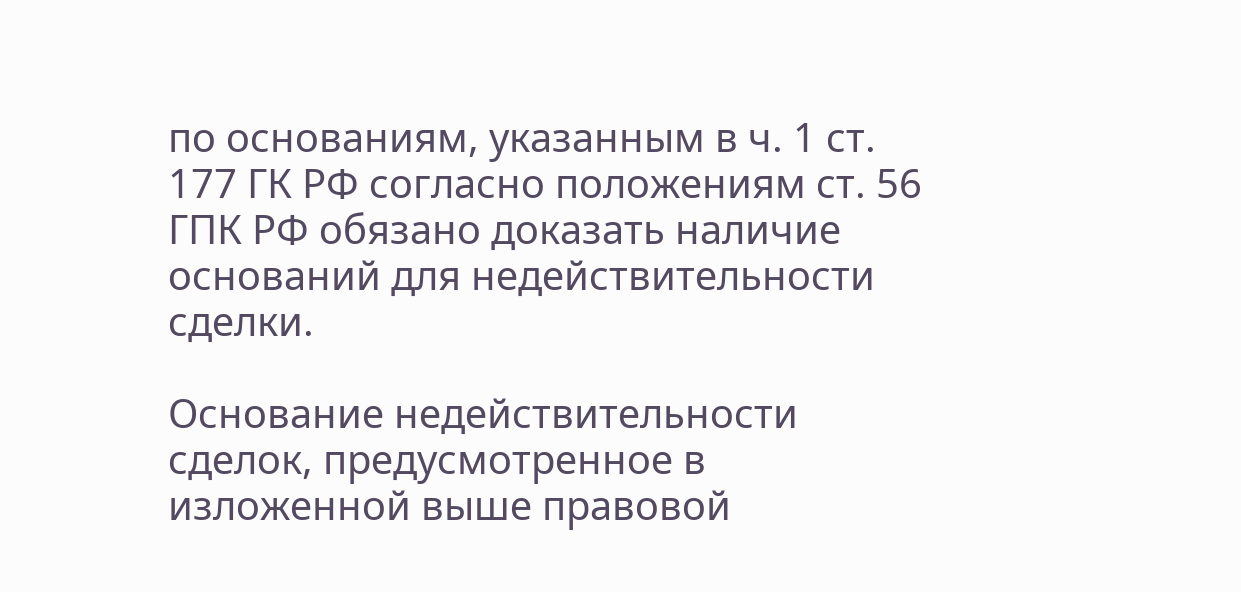по основаниям, указанным в ч. 1 ст. 177 ГК РФ согласно положениям ст. 56 ГПК РФ обязано доказать наличие оснований для недействительности сделки.

Основание недействительности сделок, предусмотренное в изложенной выше правовой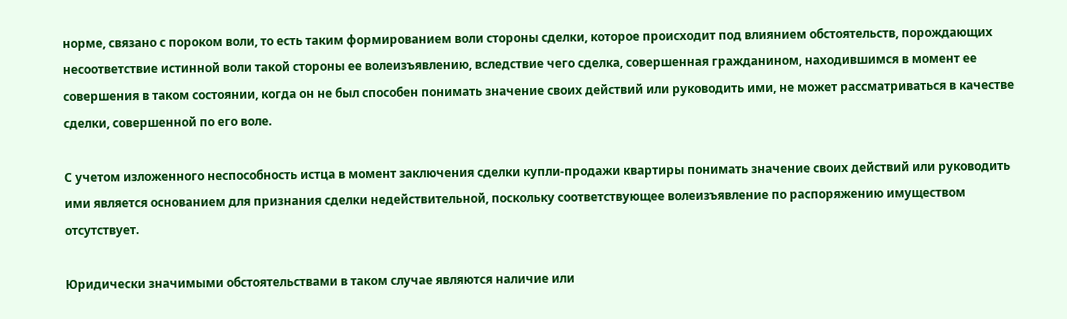норме, связано с пороком воли, то есть таким формированием воли стороны сделки, которое происходит под влиянием обстоятельств, порождающих несоответствие истинной воли такой стороны ее волеизъявлению, вследствие чего сделка, совершенная гражданином, находившимся в момент ее совершения в таком состоянии, когда он не был способен понимать значение своих действий или руководить ими, не может рассматриваться в качестве сделки, совершенной по его воле.

С учетом изложенного неспособность истца в момент заключения сделки купли-продажи квартиры понимать значение своих действий или руководить ими является основанием для признания сделки недействительной, поскольку соответствующее волеизъявление по распоряжению имуществом отсутствует.

Юридически значимыми обстоятельствами в таком случае являются наличие или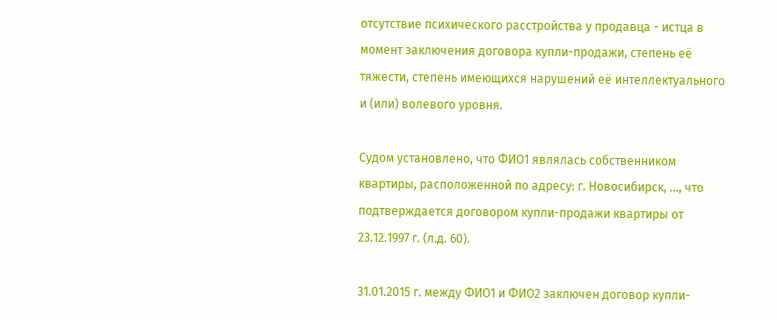отсутствие психического расстройства у продавца - истца в момент заключения договора купли-продажи, степень её тяжести, степень имеющихся нарушений её интеллектуального и (или) волевого уровня.

Судом установлено, что ФИО1 являлась собственником квартиры, расположенной по адресу: г. Новосибирск, ..., что подтверждается договором купли-продажи квартиры от 23.12.1997 г. (л.д. 60).

31.01.2015 г. между ФИО1 и ФИО2 заключен договор купли-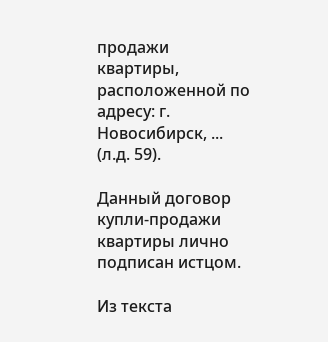продажи квартиры, расположенной по адресу: г. Новосибирск, ... (л.д. 59).

Данный договор купли-продажи квартиры лично подписан истцом.

Из текста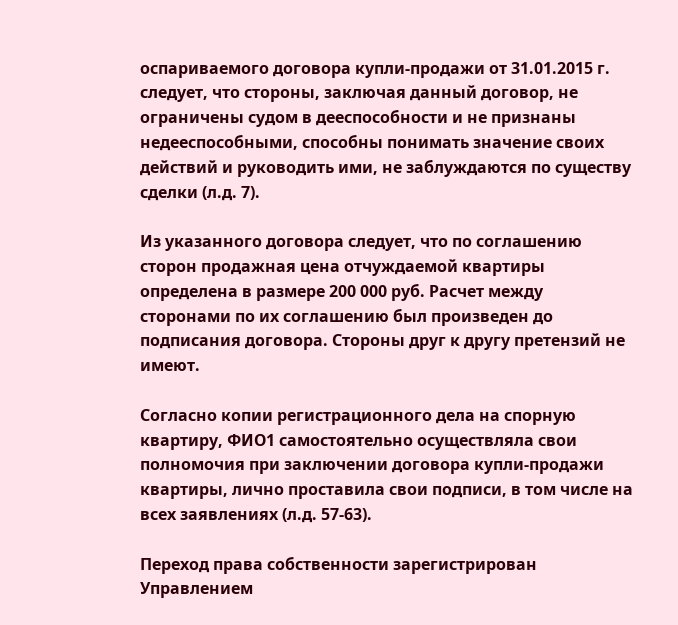оспариваемого договора купли-продажи от 31.01.2015 г. следует, что стороны, заключая данный договор, не ограничены судом в дееспособности и не признаны недееспособными, способны понимать значение своих действий и руководить ими, не заблуждаются по существу сделки (л.д. 7).

Из указанного договора следует, что по соглашению сторон продажная цена отчуждаемой квартиры определена в размере 200 000 руб. Расчет между сторонами по их соглашению был произведен до подписания договора. Стороны друг к другу претензий не имеют.

Согласно копии регистрационного дела на спорную квартиру, ФИО1 самостоятельно осуществляла свои полномочия при заключении договора купли-продажи квартиры, лично проставила свои подписи, в том числе на всех заявлениях (л.д. 57-63).

Переход права собственности зарегистрирован Управлением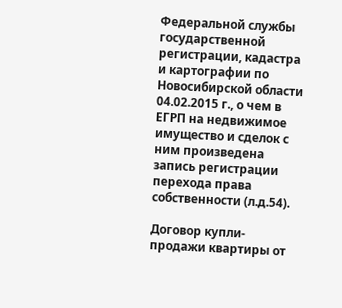Федеральной службы государственной регистрации, кадастра и картографии по Новосибирской области 04.02.2015 г., о чем в ЕГРП на недвижимое имущество и сделок с ним произведена запись регистрации перехода права собственности (л.д.54).

Договор купли-продажи квартиры от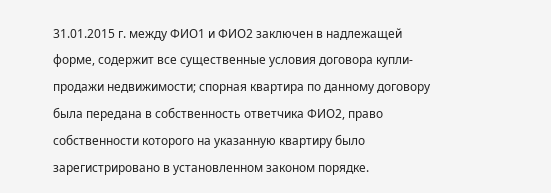31.01.2015 г. между ФИО1 и ФИО2 заключен в надлежащей форме, содержит все существенные условия договора купли-продажи недвижимости; спорная квартира по данному договору была передана в собственность ответчика ФИО2, право собственности которого на указанную квартиру было зарегистрировано в установленном законом порядке.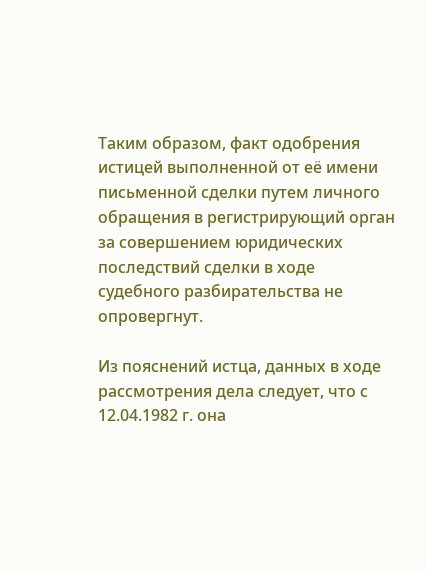Таким образом, факт одобрения истицей выполненной от её имени письменной сделки путем личного обращения в регистрирующий орган за совершением юридических последствий сделки в ходе судебного разбирательства не опровергнут.

Из пояснений истца, данных в ходе рассмотрения дела следует, что с 12.04.1982 г. она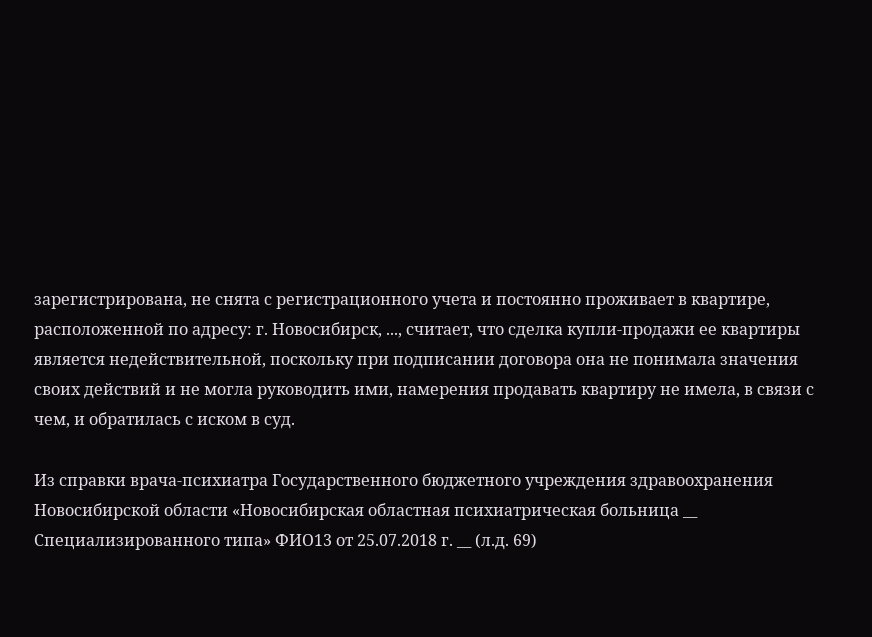зарегистрирована, не снята с регистрационного учета и постоянно проживает в квартире, расположенной по адресу: г. Новосибирск, ..., считает, что сделка купли-продажи ее квартиры является недействительной, поскольку при подписании договора она не понимала значения своих действий и не могла руководить ими, намерения продавать квартиру не имела, в связи с чем, и обратилась с иском в суд.

Из справки врача-психиатра Государственного бюджетного учреждения здравоохранения Новосибирской области «Новосибирская областная психиатрическая больница __ Специализированного типа» ФИО13 от 25.07.2018 г. __ (л.д. 69)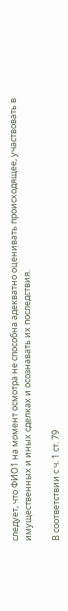следует, что ФИО1 на момент осмотра не способна адекватно оценивать происходящее, участвовать в имущественных и иных сделках и осознавать их последствия.

В соответствии с ч. 1 ст. 79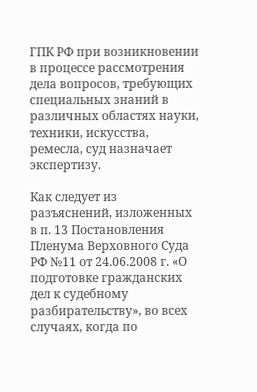ГПК РФ при возникновении в процессе рассмотрения дела вопросов, требующих специальных знаний в различных областях науки, техники, искусства, ремесла, суд назначает экспертизу.

Как следует из разъяснений, изложенных в п. 13 Постановления Пленума Верховного Суда РФ №11 от 24.06.2008 г. «О подготовке гражданских дел к судебному разбирательству», во всех случаях, когда по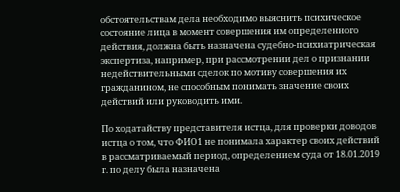обстоятельствам дела необходимо выяснить психическое состояние лица в момент совершения им определенного действия, должна быть назначена судебно-психиатрическая экспертиза, например, при рассмотрении дел о признании недействительными сделок по мотиву совершения их гражданином, не способным понимать значение своих действий или руководить ими.

По ходатайству представителя истца, для проверки доводов истца о том, что ФИО1 не понимала характер своих действий в рассматриваемый период, определением суда от 18.01.2019 г. по делу была назначена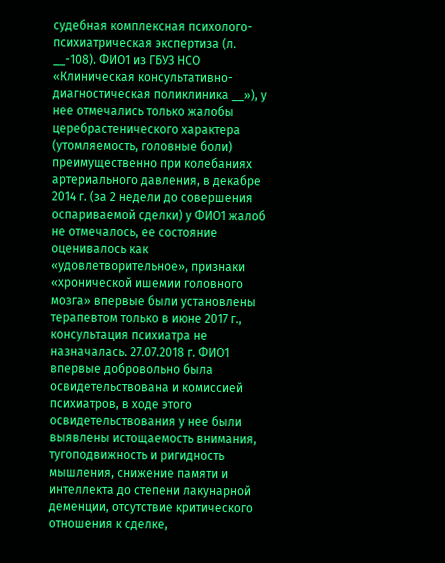судебная комплексная психолого-психиатрическая экспертиза (л. __-108). ФИО1 из ГБУЗ НСО «Клиническая консультативно- диагностическая поликлиника __»), у нее отмечались только жалобы церебрастенического характера (утомляемость, головные боли) преимущественно при колебаниях артериального давления, в декабре 2014 г. (за 2 недели до совершения оспариваемой сделки) у ФИО1 жалоб не отмечалось, ее состояние оценивалось как «удовлетворительное», признаки «хронической ишемии головного мозга» впервые были установлены терапевтом только в июне 2017 г., консультация психиатра не назначалась. 27.07.2018 г. ФИО1 впервые добровольно была освидетельствована и комиссией психиатров, в ходе этого освидетельствования у нее были выявлены истощаемость внимания, тугоподвижность и ригидность мышления, снижение памяти и интеллекта до степени лакунарной деменции, отсутствие критического отношения к сделке,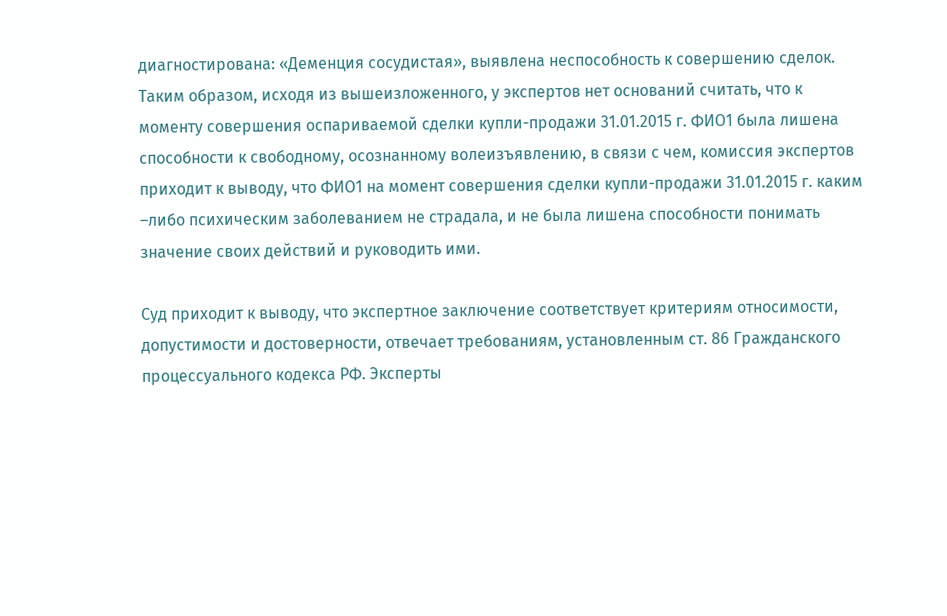диагностирована: «Деменция сосудистая», выявлена неспособность к совершению сделок. Таким образом, исходя из вышеизложенного, у экспертов нет оснований считать, что к моменту совершения оспариваемой сделки купли-продажи 31.01.2015 г. ФИО1 была лишена способности к свободному, осознанному волеизъявлению, в связи с чем, комиссия экспертов приходит к выводу, что ФИО1 на момент совершения сделки купли-продажи 31.01.2015 г. каким –либо психическим заболеванием не страдала, и не была лишена способности понимать значение своих действий и руководить ими.

Суд приходит к выводу, что экспертное заключение соответствует критериям относимости, допустимости и достоверности, отвечает требованиям, установленным ст. 86 Гражданского процессуального кодекса РФ. Эксперты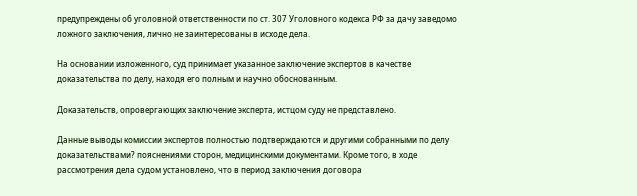предупреждены об уголовной ответственности по ст. 307 Уголовного кодекса РФ за дачу заведомо ложного заключения, лично не заинтересованы в исходе дела.

На основании изложенного, суд принимает указанное заключение экспертов в качестве доказательства по делу, находя его полным и научно обоснованным.

Доказательств, опровергающих заключение эксперта, истцом суду не представлено.

Данные выводы комиссии экспертов полностью подтверждаются и другими собранными по делу доказательствами? пояснениями сторон, медицинскими документами. Кроме того, в ходе рассмотрения дела судом установлено, что в период заключения договора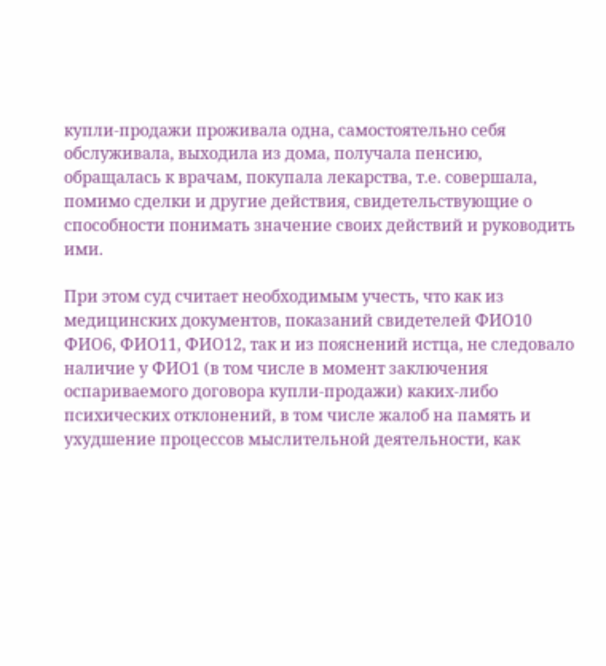купли-продажи проживала одна, самостоятельно себя обслуживала, выходила из дома, получала пенсию, обращалась к врачам, покупала лекарства, т.е. совершала, помимо сделки и другие действия, свидетельствующие о способности понимать значение своих действий и руководить ими.

При этом суд считает необходимым учесть, что как из медицинских документов, показаний свидетелей ФИО10 ФИО6, ФИО11, ФИО12, так и из пояснений истца, не следовало наличие у ФИО1 (в том числе в момент заключения оспариваемого договора купли-продажи) каких-либо психических отклонений, в том числе жалоб на память и ухудшение процессов мыслительной деятельности, как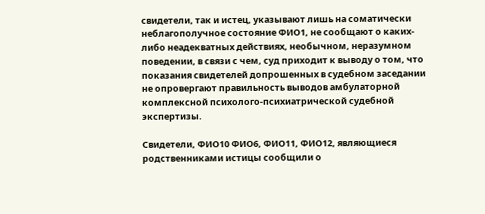свидетели, так и истец, указывают лишь на соматически неблагополучное состояние ФИО1, не сообщают о каких-либо неадекватных действиях, необычном, неразумном поведении, в связи с чем, суд приходит к выводу о том, что показания свидетелей допрошенных в судебном заседании не опровергают правильность выводов амбулаторной комплексной психолого-психиатрической судебной экспертизы.

Свидетели, ФИО10 ФИО6, ФИО11, ФИО12, являющиеся родственниками истицы сообщили о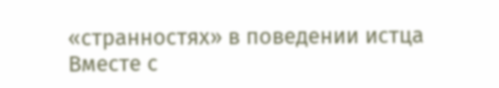«странностях» в поведении истца Вместе с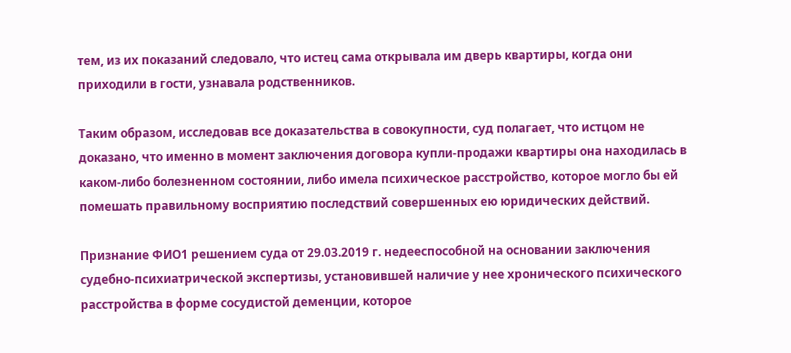тем, из их показаний следовало, что истец сама открывала им дверь квартиры, когда они приходили в гости, узнавала родственников.

Таким образом, исследовав все доказательства в совокупности, суд полагает, что истцом не доказано, что именно в момент заключения договора купли-продажи квартиры она находилась в каком-либо болезненном состоянии, либо имела психическое расстройство, которое могло бы ей помешать правильному восприятию последствий совершенных ею юридических действий.

Признание ФИО1 решением суда от 29.03.2019 г. недееспособной на основании заключения судебно-психиатрической экспертизы, установившей наличие у нее хронического психического расстройства в форме сосудистой деменции, которое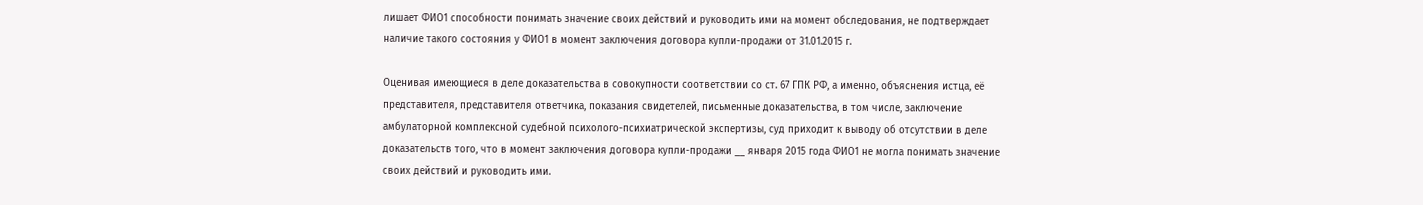лишает ФИО1 способности понимать значение своих действий и руководить ими на момент обследования, не подтверждает наличие такого состояния у ФИО1 в момент заключения договора купли-продажи от 31.01.2015 г.

Оценивая имеющиеся в деле доказательства в совокупности соответствии со ст. 67 ГПК РФ, а именно, объяснения истца, её представителя, представителя ответчика, показания свидетелей, письменные доказательства, в том числе, заключение амбулаторной комплексной судебной психолого-психиатрической экспертизы, суд приходит к выводу об отсутствии в деле доказательств того, что в момент заключения договора купли-продажи __ января 2015 года ФИО1 не могла понимать значение своих действий и руководить ими.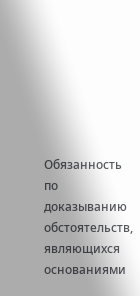Обязанность по доказыванию обстоятельств, являющихся основаниями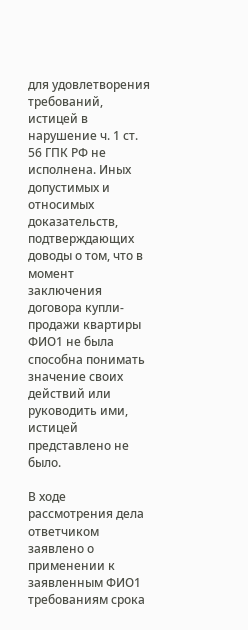для удовлетворения требований, истицей в нарушение ч. 1 ст. 56 ГПК РФ не исполнена. Иных допустимых и относимых доказательств, подтверждающих доводы о том, что в момент заключения договора купли-продажи квартиры ФИО1 не была способна понимать значение своих действий или руководить ими, истицей представлено не было.

В ходе рассмотрения дела ответчиком заявлено о применении к заявленным ФИО1 требованиям срока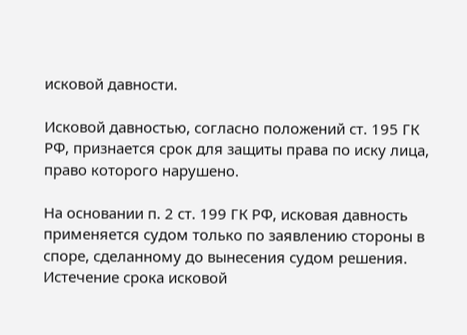исковой давности.

Исковой давностью, согласно положений ст. 195 ГК РФ, признается срок для защиты права по иску лица, право которого нарушено.

На основании п. 2 ст. 199 ГК РФ, исковая давность применяется судом только по заявлению стороны в споре, сделанному до вынесения судом решения. Истечение срока исковой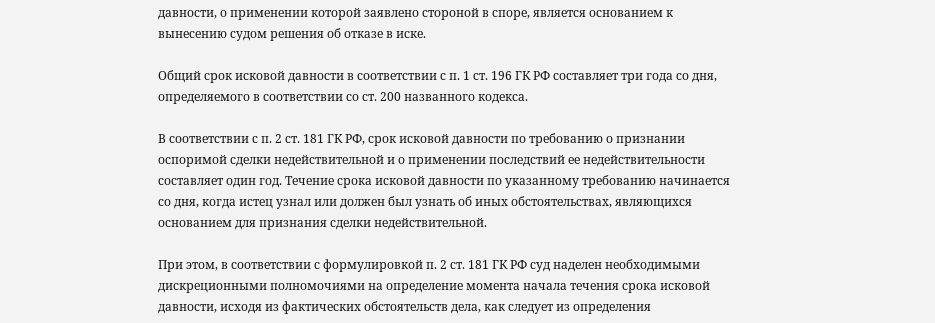давности, о применении которой заявлено стороной в споре, является основанием к вынесению судом решения об отказе в иске.

Общий срок исковой давности в соответствии с п. 1 ст. 196 ГК РФ составляет три года со дня, определяемого в соответствии со ст. 200 названного кодекса.

В соответствии с п. 2 ст. 181 ГК РФ, срок исковой давности по требованию о признании оспоримой сделки недействительной и о применении последствий ее недействительности составляет один год. Течение срока исковой давности по указанному требованию начинается со дня, когда истец узнал или должен был узнать об иных обстоятельствах, являющихся основанием для признания сделки недействительной.

При этом, в соответствии с формулировкой п. 2 ст. 181 ГК РФ суд наделен необходимыми дискреционными полномочиями на определение момента начала течения срока исковой давности, исходя из фактических обстоятельств дела, как следует из определения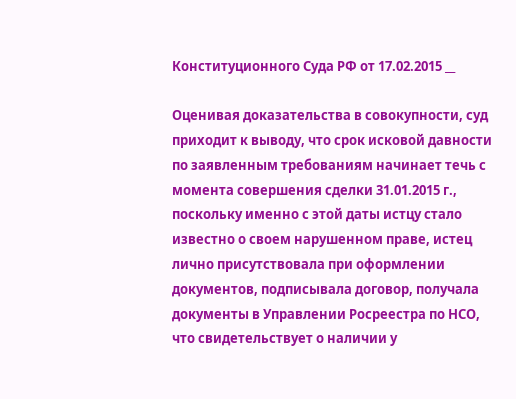Конституционного Суда РФ от 17.02.2015 __

Оценивая доказательства в совокупности, суд приходит к выводу, что срок исковой давности по заявленным требованиям начинает течь с момента совершения сделки 31.01.2015 г., поскольку именно с этой даты истцу стало известно о своем нарушенном праве, истец лично присутствовала при оформлении документов, подписывала договор, получала документы в Управлении Росреестра по НСО, что свидетельствует о наличии у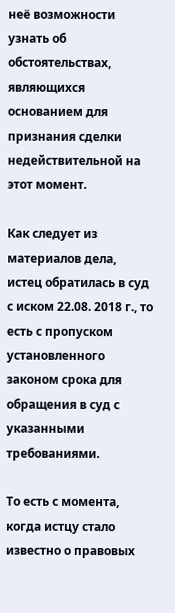неё возможности узнать об обстоятельствах, являющихся основанием для признания сделки недействительной на этот момент.

Как следует из материалов дела, истец обратилась в суд с иском 22.08. 2018 г., то есть с пропуском установленного законом срока для обращения в суд с указанными требованиями.

То есть с момента, когда истцу стало известно о правовых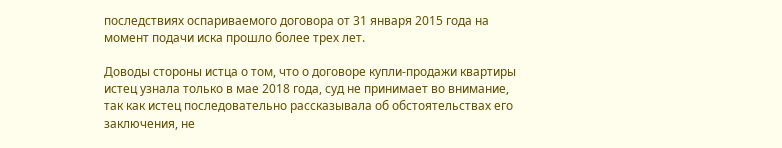последствиях оспариваемого договора от 31 января 2015 года на момент подачи иска прошло более трех лет.

Доводы стороны истца о том, что о договоре купли-продажи квартиры истец узнала только в мае 2018 года, суд не принимает во внимание, так как истец последовательно рассказывала об обстоятельствах его заключения, не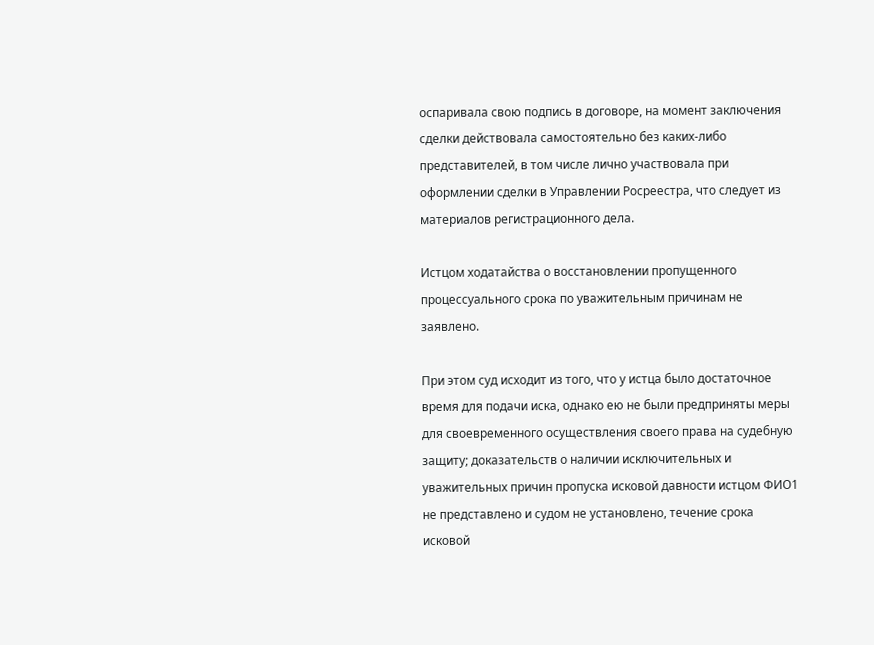оспаривала свою подпись в договоре, на момент заключения сделки действовала самостоятельно без каких-либо представителей, в том числе лично участвовала при оформлении сделки в Управлении Росреестра, что следует из материалов регистрационного дела.

Истцом ходатайства о восстановлении пропущенного процессуального срока по уважительным причинам не заявлено.

При этом суд исходит из того, что у истца было достаточное время для подачи иска, однако ею не были предприняты меры для своевременного осуществления своего права на судебную защиту; доказательств о наличии исключительных и уважительных причин пропуска исковой давности истцом ФИО1 не представлено и судом не установлено, течение срока исковой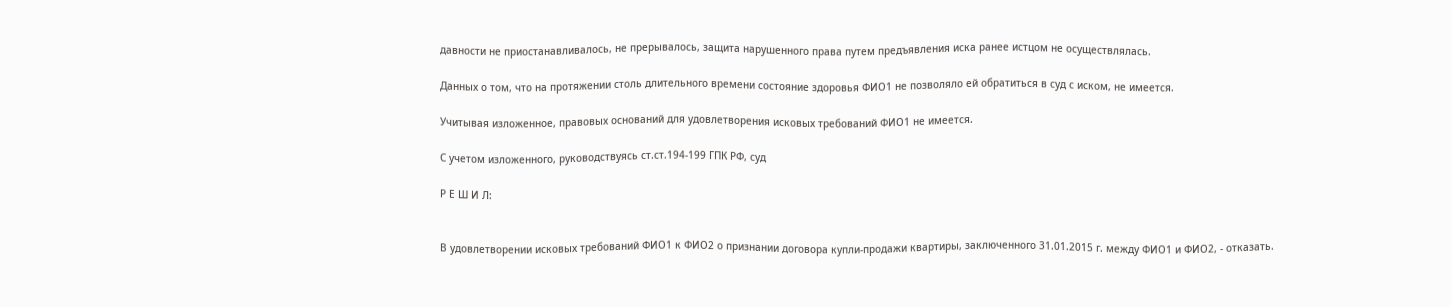давности не приостанавливалось, не прерывалось, защита нарушенного права путем предъявления иска ранее истцом не осуществлялась.

Данных о том, что на протяжении столь длительного времени состояние здоровья ФИО1 не позволяло ей обратиться в суд с иском, не имеется.

Учитывая изложенное, правовых оснований для удовлетворения исковых требований ФИО1 не имеется.

С учетом изложенного, руководствуясь ст.ст.194-199 ГПК РФ, суд

Р Е Ш И Л:


В удовлетворении исковых требований ФИО1 к ФИО2 о признании договора купли-продажи квартиры, заключенного 31.01.2015 г. между ФИО1 и ФИО2, - отказать.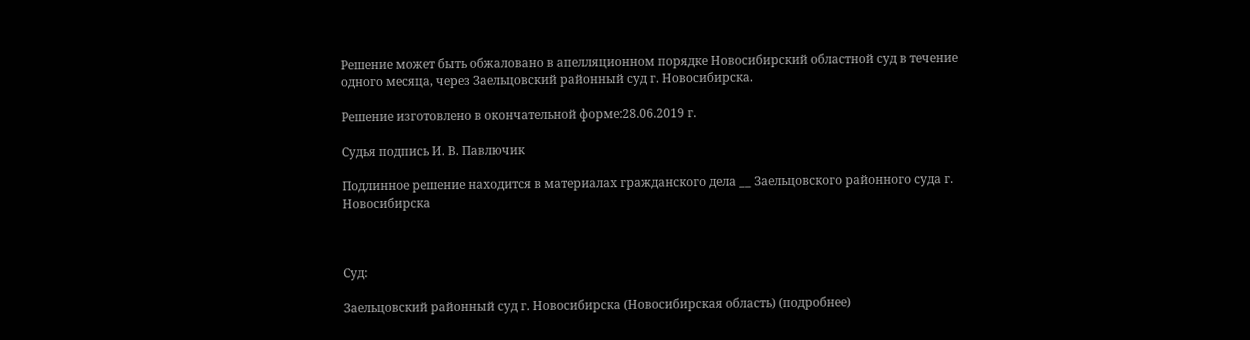Решение может быть обжаловано в апелляционном порядке Новосибирский областной суд в течение одного месяца, через Заельцовский районный суд г. Новосибирска.

Решение изготовлено в окончательной форме:28.06.2019 г.

Судья подпись И. В. Павлючик

Подлинное решение находится в материалах гражданского дела __ Заельцовского районного суда г. Новосибирска



Суд:

Заельцовский районный суд г. Новосибирска (Новосибирская область) (подробнее)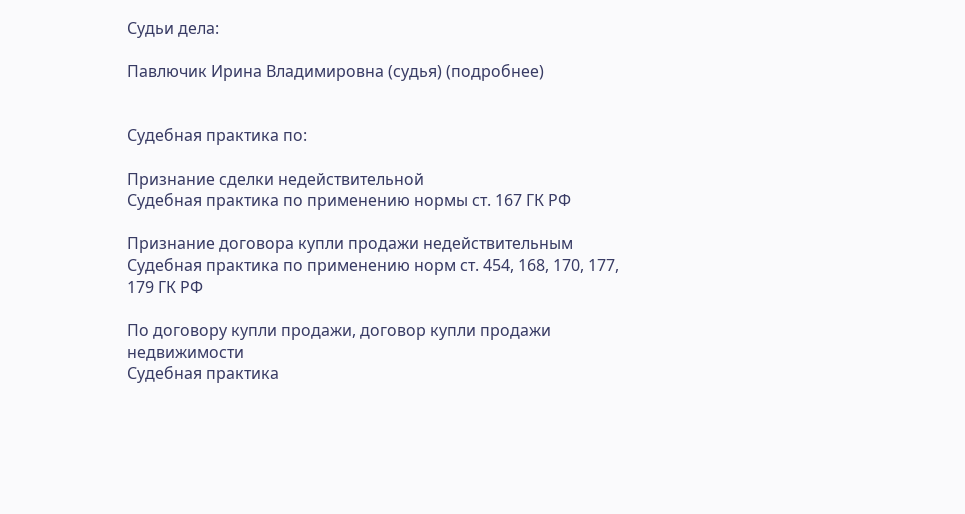Судьи дела:

Павлючик Ирина Владимировна (судья) (подробнее)


Судебная практика по:

Признание сделки недействительной
Судебная практика по применению нормы ст. 167 ГК РФ

Признание договора купли продажи недействительным
Судебная практика по применению норм ст. 454, 168, 170, 177, 179 ГК РФ

По договору купли продажи, договор купли продажи недвижимости
Судебная практика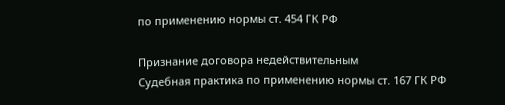по применению нормы ст. 454 ГК РФ

Признание договора недействительным
Судебная практика по применению нормы ст. 167 ГК РФ